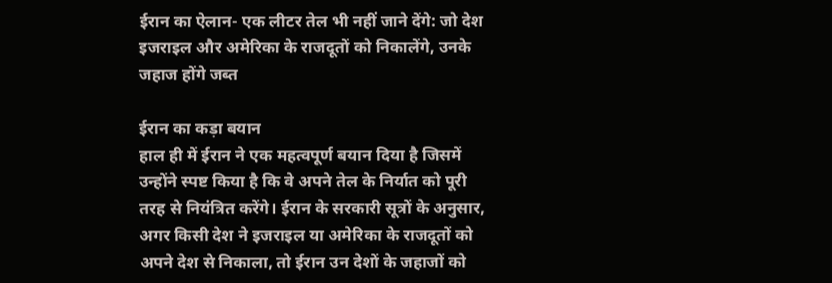ईरान का ऐलान- एक लीटर तेल भी नहीं जाने देंगे: जो देश इजराइल और अमेरिका के राजदूतों को निकालेंगे, उनके जहाज होंगे जब्त

ईरान का कड़ा बयान
हाल ही में ईरान ने एक महत्वपूर्ण बयान दिया है जिसमें उन्होंने स्पष्ट किया है कि वे अपने तेल के निर्यात को पूरी तरह से नियंत्रित करेंगे। ईरान के सरकारी सूत्रों के अनुसार, अगर किसी देश ने इजराइल या अमेरिका के राजदूतों को अपने देश से निकाला, तो ईरान उन देशों के जहाजों को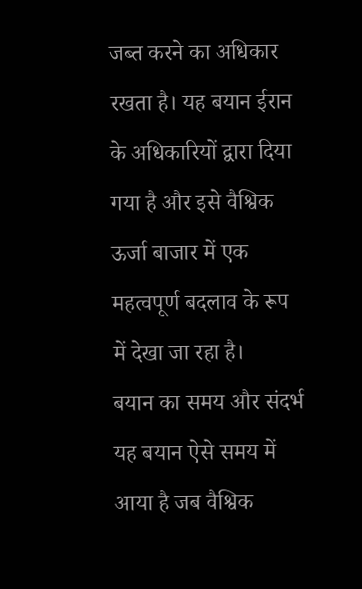जब्त करने का अधिकार रखता है। यह बयान ईरान के अधिकारियों द्वारा दिया गया है और इसे वैश्विक ऊर्जा बाजार में एक महत्वपूर्ण बदलाव के रूप में देखा जा रहा है।
बयान का समय और संदर्भ
यह बयान ऐसे समय में आया है जब वैश्विक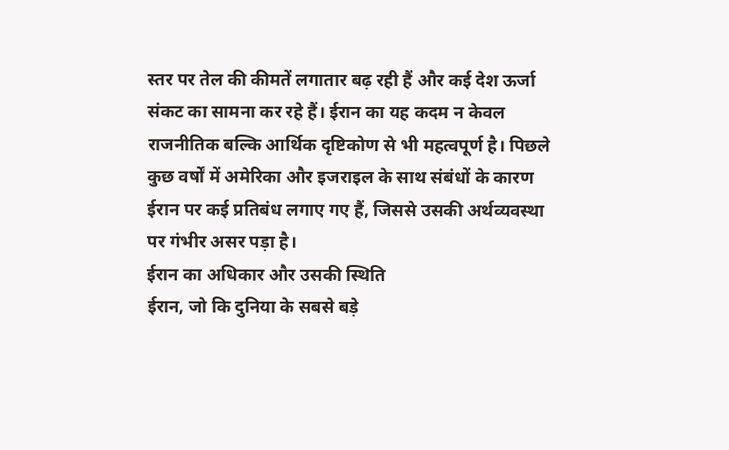स्तर पर तेल की कीमतें लगातार बढ़ रही हैं और कई देश ऊर्जा संकट का सामना कर रहे हैं। ईरान का यह कदम न केवल राजनीतिक बल्कि आर्थिक दृष्टिकोण से भी महत्वपूर्ण है। पिछले कुछ वर्षों में अमेरिका और इजराइल के साथ संबंधों के कारण ईरान पर कई प्रतिबंध लगाए गए हैं, जिससे उसकी अर्थव्यवस्था पर गंभीर असर पड़ा है।
ईरान का अधिकार और उसकी स्थिति
ईरान, जो कि दुनिया के सबसे बड़े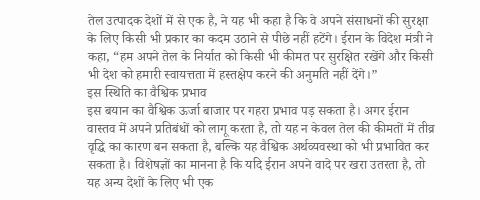तेल उत्पादक देशों में से एक है, ने यह भी कहा है कि वे अपने संसाधनों की सुरक्षा के लिए किसी भी प्रकार का कदम उठाने से पीछे नहीं हटेंगे। ईरान के विदेश मंत्री ने कहा, “हम अपने तेल के निर्यात को किसी भी कीमत पर सुरक्षित रखेंगे और किसी भी देश को हमारी स्वायत्तता में हस्तक्षेप करने की अनुमति नहीं देंगे।”
इस स्थिति का वैश्विक प्रभाव
इस बयान का वैश्विक ऊर्जा बाजार पर गहरा प्रभाव पड़ सकता है। अगर ईरान वास्तव में अपने प्रतिबंधों को लागू करता है, तो यह न केवल तेल की कीमतों में तीव्र वृद्धि का कारण बन सकता है, बल्कि यह वैश्विक अर्थव्यवस्था को भी प्रभावित कर सकता है। विशेषज्ञों का मानना है कि यदि ईरान अपने वादे पर खरा उतरता है, तो यह अन्य देशों के लिए भी एक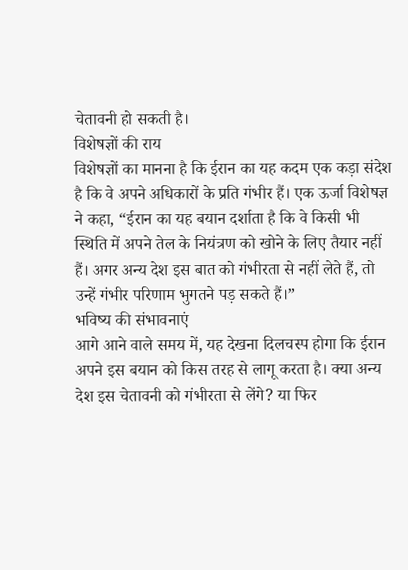चेतावनी हो सकती है।
विशेषज्ञों की राय
विशेषज्ञों का मानना है कि ईरान का यह कदम एक कड़ा संदेश है कि वे अपने अधिकारों के प्रति गंभीर हैं। एक ऊर्जा विशेषज्ञ ने कहा, “ईरान का यह बयान दर्शाता है कि वे किसी भी स्थिति में अपने तेल के नियंत्रण को खोने के लिए तैयार नहीं हैं। अगर अन्य देश इस बात को गंभीरता से नहीं लेते हैं, तो उन्हें गंभीर परिणाम भुगतने पड़ सकते हैं।”
भविष्य की संभावनाएं
आगे आने वाले समय में, यह देखना दिलचस्प होगा कि ईरान अपने इस बयान को किस तरह से लागू करता है। क्या अन्य देश इस चेतावनी को गंभीरता से लेंगे? या फिर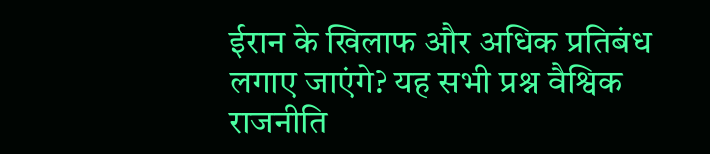ईरान के खिलाफ और अधिक प्रतिबंध लगाए जाएंगे? यह सभी प्रश्न वैश्विक राजनीति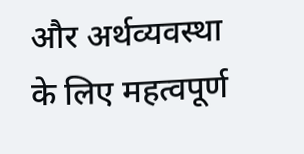और अर्थव्यवस्था के लिए महत्वपूर्ण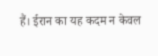हैं। ईरान का यह कदम न केवल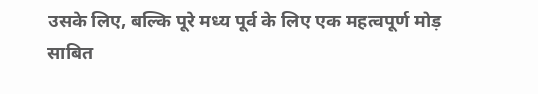उसके लिए, बल्कि पूरे मध्य पूर्व के लिए एक महत्वपूर्ण मोड़ साबित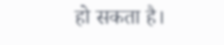हो सकता है।